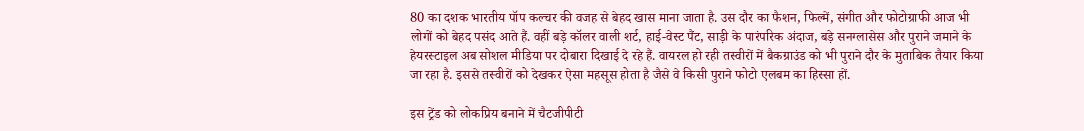80 का दशक भारतीय पॉप कल्चर की वजह से बेहद खास माना जाता है. उस दौर का फैशन, फिल्में, संगीत और फोटोग्राफी आज भी लोगों को बेहद पसंद आते हैं. वहीं बड़े कॉलर वाली शर्ट, हाई-वेस्ट पैंट, साड़ी के पारंपरिक अंदाज, बड़े सनग्लासेस और पुराने जमाने के हेयरस्टाइल अब सोशल मीडिया पर दोबारा दिखाई दे रहे हैं. वायरल हो रही तस्वीरों में बैकग्राउंड को भी पुराने दौर के मुताबिक तैयार किया जा रहा है. इससे तस्वीरों को देखकर ऐसा महसूस होता है जैसे वे किसी पुराने फोटो एलबम का हिस्सा हों.

इस ट्रेंड को लोकप्रिय बनाने में चैटजीपीटी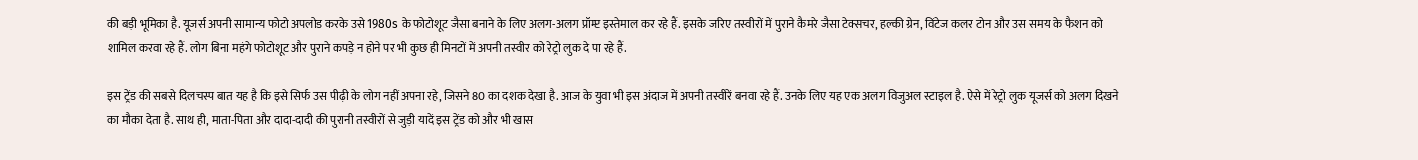की बड़ी भूमिका है. यूजर्स अपनी सामान्य फोटो अपलोड करके उसे 1980s के फोटोशूट जैसा बनाने के लिए अलग-अलग प्रॉम्प्ट इस्तेमाल कर रहे हैं. इसके जरिए तस्वीरों में पुराने कैमरे जैसा टेक्सचर, हल्की ग्रेन, विंटेज कलर टोन और उस समय के फैशन को शामिल करवा रहे हैं. लोग बिना महंगे फोटोशूट और पुराने कपड़े न होने पर भी कुछ ही मिनटों में अपनी तस्वीर को रेट्रो लुक दे पा रहे हैं.

इस ट्रेंड की सबसे दिलचस्प बात यह है कि इसे सिर्फ उस पीढ़ी के लोग नहीं अपना रहे, जिसने 80 का दशक देखा है. आज के युवा भी इस अंदाज में अपनी तस्वीरें बनवा रहे हैं. उनके लिए यह एक अलग विजुअल स्टाइल है. ऐसे में रेट्रो लुक यूजर्स को अलग दिखने का मौका देता है. साथ ही, माता-पिता और दादा-दादी की पुरानी तस्वीरों से जुड़ी यादें इस ट्रेंड को और भी खास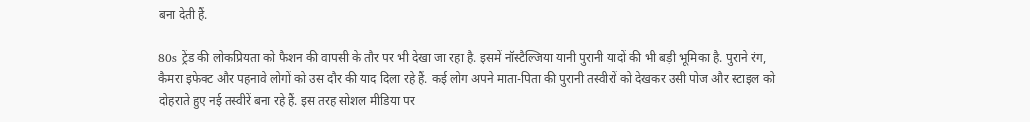बना देती हैं.

80s ट्रेंड की लोकप्रियता को फैशन की वापसी के तौर पर भी देखा जा रहा है. इसमें नॉस्टैल्जिया यानी पुरानी यादों की भी बड़ी भूमिका है. पुराने रंग, कैमरा इफेक्ट और पहनावे लोगों को उस दौर की याद दिला रहे हैं. कई लोग अपने माता-पिता की पुरानी तस्वीरों को देखकर उसी पोज और स्टाइल को दोहराते हुए नई तस्वीरें बना रहे हैं. इस तरह सोशल मीडिया पर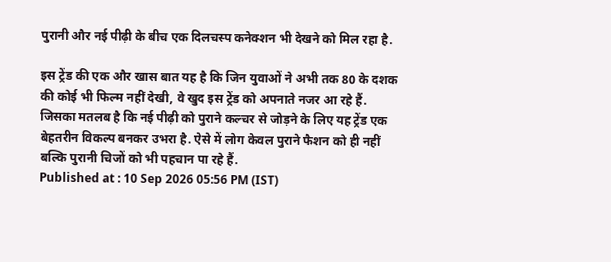पुरानी और नई पीढ़ी के बीच एक दिलचस्प कनेक्शन भी देखने को मिल रहा है.

इस ट्रेंड की एक और खास बात यह है कि जिन युवाओं ने अभी तक 80 के दशक की कोई भी फिल्म नहीं देखी, वे खुद इस ट्रेंड को अपनाते नजर आ रहे हैं. जिसका मतलब है कि नई पीढ़ी को पुराने कल्चर से जोड़ने के लिए यह ट्रेंड एक बेहतरीन विकल्प बनकर उभरा है. ऐसे में लोग केवल पुराने फैशन को ही नहीं बल्कि पुरानी चिजों को भी पहचान पा रहे हैं.
Published at : 10 Sep 2026 05:56 PM (IST)